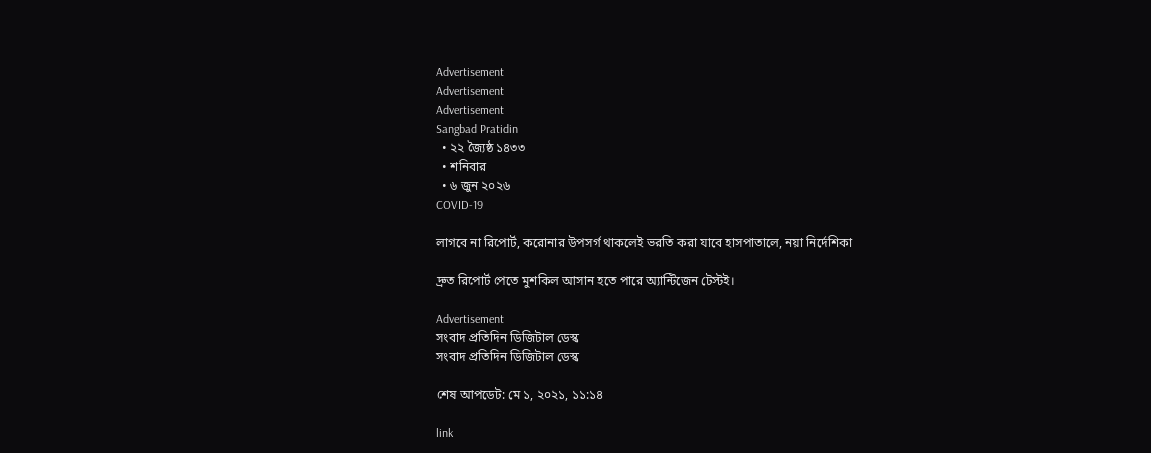Advertisement
Advertisement
Advertisement
Sangbad Pratidin
  • ২২ জ্যৈষ্ঠ ১৪৩৩
  • শনিবার
  • ৬ জুন ২০২৬
COVID-19

লাগবে না রিপোর্ট, করোনার উপসর্গ থাকলেই ভরতি করা যাবে হাসপাতালে, নয়া নির্দেশিকা

দ্রুত রিপোর্ট পেতে মুশকিল আসান হতে পারে অ্যান্টিজেন টেস্টই।

Advertisement
সংবাদ প্রতিদিন ডিজিটাল ডেস্ক
সংবাদ প্রতিদিন ডিজিটাল ডেস্ক

শেষ আপডেট: মে ১, ২০২১, ১১:১৪

link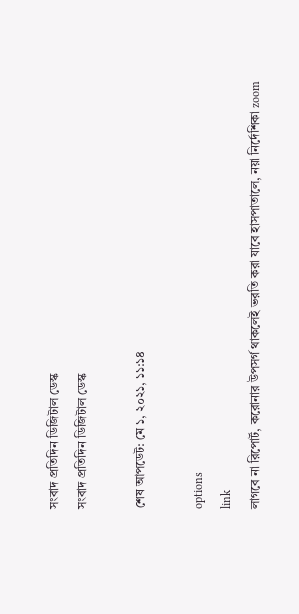সংবাদ প্রতিদিন ডিজিটাল ডেস্ক
সংবাদ প্রতিদিন ডিজিটাল ডেস্ক

শেষ আপডেট: মে ১, ২০২১, ১১:১৪

options
link
লাগবে না রিপোর্ট, করোনার উপসর্গ থাকলেই ভরতি করা যাবে হাসপাতালে, নয়া নির্দেশিকা zoom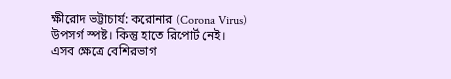ক্ষীরোদ ভট্টাচার্য: করোনার (Corona Virus) উপসর্গ স্পষ্ট। কিন্তু হাতে রিপোর্ট নেই। এসব ক্ষেত্রে বেশিরভাগ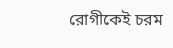রোগীকেই চরম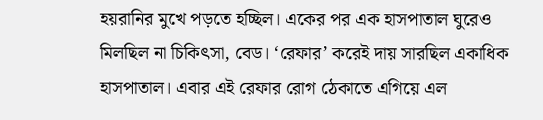হয়রানির মুখে পড়তে হচ্ছিল। একের পর এক হাসপাতাল ঘুরেও মিলছিল না চিকিৎসা, বেড। ‘রেফার’ করেই দায় সারছিল একাধিক হাসপাতাল। এবার এই রেফার রোগ ঠেকাতে এগিয়ে এল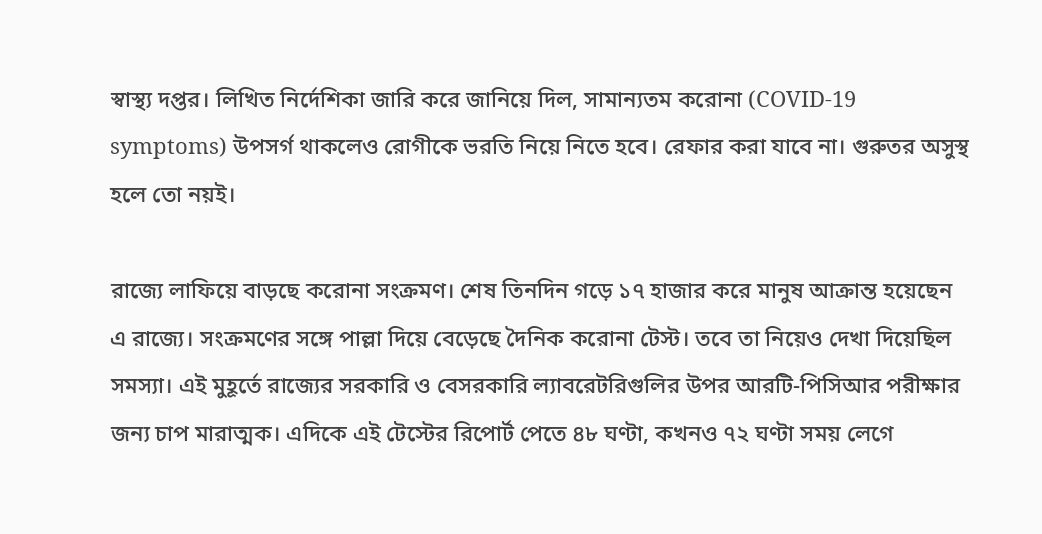স্বাস্থ্য দপ্তর। লিখিত নির্দেশিকা জারি করে জানিয়ে দিল, সামান্যতম করোনা (COVID-19 symptoms) উপসর্গ থাকলেও রোগীকে ভরতি নিয়ে নিতে হবে। রেফার করা যাবে না। গুরুতর অসুস্থ হলে তো নয়ই।

রাজ্যে লাফিয়ে বাড়ছে করোনা সংক্রমণ। শেষ তিনদিন গড়ে ১৭ হাজার করে মানুষ আক্রান্ত হয়েছেন এ রাজ্যে। সংক্রমণের সঙ্গে পাল্লা দিয়ে বেড়েছে দৈনিক করোনা টেস্ট। তবে তা নিয়েও দেখা দিয়েছিল সমস্যা। এই মুহূর্তে রাজ্যের সরকারি ও বেসরকারি ল্যাবরেটরিগুলির উপর আরটি-পিসিআর পরীক্ষার জন্য চাপ মারাত্মক। এদিকে এই টেস্টের রিপোর্ট পেতে ৪৮ ঘণ্টা, কখনও ৭২ ঘণ্টা সময় লেগে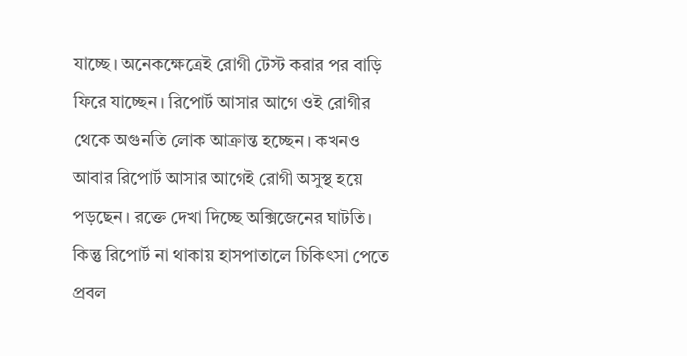যাচ্ছে। অনেকক্ষেত্রেই রোগী টেস্ট করার পর বাড়ি ফিরে যাচ্ছেন। রিপোর্ট আসার আগে ওই রোগীর থেকে অগুনতি লোক আক্রান্ত হচ্ছেন। কখনও আবার রিপোর্ট আসার আগেই রোগী অসুস্থ হয়ে পড়ছেন। রক্তে দেখা দিচ্ছে অক্সিজেনের ঘাটতি। কিন্তু রিপোর্ট না থাকায় হাসপাতালে চিকিৎসা পেতে প্রবল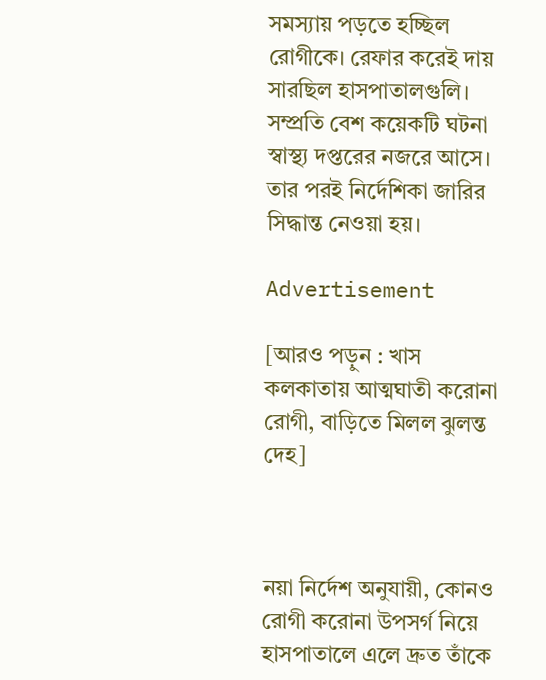সমস্যায় পড়তে হচ্ছিল রোগীকে। রেফার করেই দায় সারছিল হাসপাতালগুলি। সম্প্রতি বেশ কয়েকটি ঘটনা স্বাস্থ্য দপ্তরের নজরে আসে। তার পরই নির্দেশিকা জারির সিদ্ধান্ত নেওয়া হয়।

Advertisement

[আরও পড়ুন : খাস কলকাতায় আত্মঘাতী করোনা রোগী, বাড়িতে মিলল ঝুলন্ত দেহ]



নয়া নির্দেশ অনুযায়ী, কোনও রোগী করোনা উপসর্গ নিয়ে হাসপাতালে এলে দ্রুত তাঁকে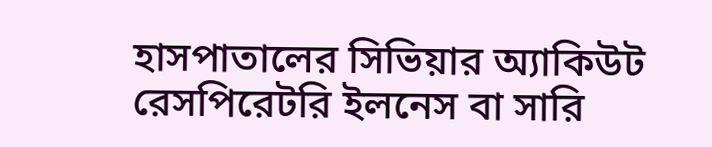হাসপাতালের সিভিয়ার অ্যাকিউট রেসপিরেটরি ইলনেস বা সারি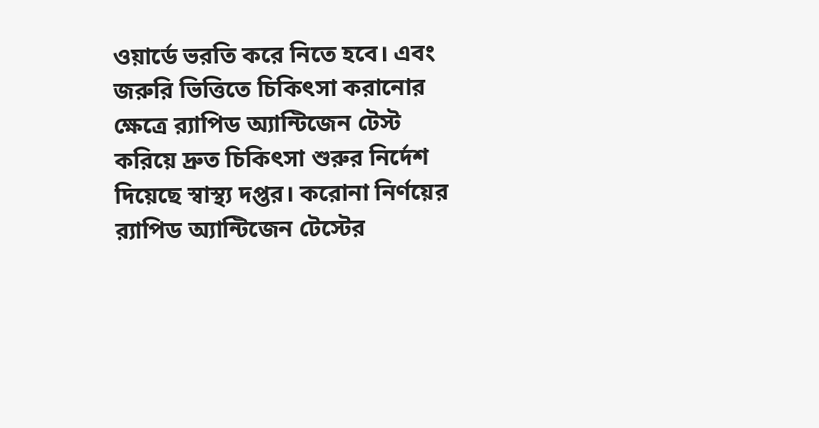ওয়ার্ডে ভরতি করে নিতে হবে। এবং জরুরি ভিত্তিতে চিকিৎসা করানোর ক্ষেত্রে র‍্যাপিড অ্যান্টিজেন টেস্ট করিয়ে দ্রুত চিকিৎসা শুরুর নির্দেশ দিয়েছে স্বাস্থ্য দপ্তর। করোনা নির্ণয়ের র‍্যাপিড অ্যান্টিজেন টেস্টের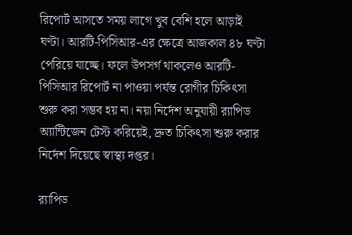রিপোর্ট আসতে সময় লাগে খুব বেশি হলে আড়াই ঘণ্টা। আরটি-পিসিআর-এর ক্ষেত্রে আজকাল ৪৮ ঘণ্টা পেরিয়ে যাচ্ছে। ফলে উপসর্গ থাকলেও আরটি-পিসিআর রিপোর্ট না পাওয়া পর্যন্ত রোগীর চিকিৎসা শুরু করা সম্ভব হয় না। নয়া নির্দেশ অনুযায়ী র‍্যাপিড অ্যান্টিজেন টেস্ট করিয়েই, দ্রুত চিকিৎসা শুরু করার নির্দেশ দিয়েছে স্বাস্থ্য দপ্তর।

র‍্যাপিড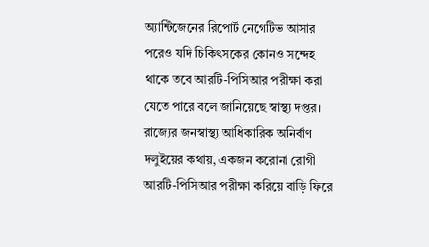অ্যান্টিজেনের রিপোর্ট নেগেটিভ আসার পরেও যদি চিকিৎসকের কোনও সন্দেহ থাকে তবে আরটি-পিসিআর পরীক্ষা করা যেতে পারে বলে জানিয়েছে স্বাস্থ্য দপ্তর। রাজ্যের জনস্বাস্থ্য আধিকারিক অনির্বাণ দলুইয়ের কথায়, একজন করোনা রোগী আরটি-পিসিআর পরীক্ষা করিয়ে বাড়ি ফিরে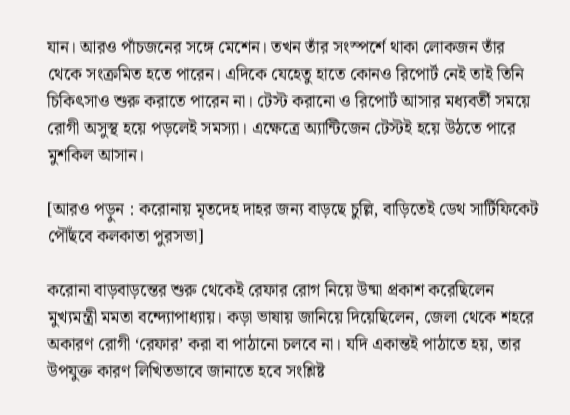যান। আরও পাঁচজনের সঙ্গে মেশেন। তখন তাঁর সংস্পর্শে থাকা লোকজন তাঁর থেকে সংক্রমিত হতে পারেন। এদিকে যেহেতু হাতে কোনও রিপোর্ট নেই তাই তিনি চিকিৎসাও শুরু করাতে পারেন না। টেস্ট করানো ও রিপোর্ট আসার মধ্যবর্তী সময়ে রোগী অসুস্থ হয়ে পড়লেই সমস্যা। এক্ষেত্রে অ্যান্টিজেন টেস্টই হয়ে উঠতে পারে মুশকিল আসান।

[আরও পড়ুন : করোনায় মৃতদেহ দাহর জন্য বাড়ছে চুল্লি, বাড়িতেই ডেথ সার্টিফিকেট পৌঁছবে কলকাতা পুরসভা]

করোনা বাড়বাড়ন্তের শুরু থেকেই রেফার রোগ নিয়ে উষ্মা প্রকাশ করেছিলেন মুখ্যমন্ত্রী মমতা বন্দ্যোপাধ্যায়। কড়া ভাষায় জানিয়ে দিয়েছিলেন, জেলা থেকে শহরে অকারণ রোগী ‘রেফার’ করা বা পাঠানো চলবে না। যদি একান্তই পাঠাতে হয়, তার উপযুক্ত কারণ লিখিতভাবে জানাতে হবে সংশ্লিষ্ট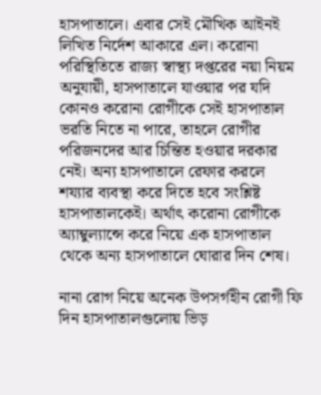হাসপাতালে। এবার সেই মৌখিক আইনই লিখিত নির্দেশ আকারে এল। করোনা পরিস্থিতিতে রাজ্য স্বাস্থ্য দপ্তরের নয়া নিয়ম অনুযায়ী, হাসপাতালে যাওয়ার পর যদি কোনও করোনা রোগীকে সেই হাসপাতাল ভরতি নিতে না পারে, তাহলে রোগীর পরিজনদের আর চিন্তিত হওয়ার দরকার নেই। অন্য হাসপাতালে রেফার করলে শয্যার ব্যবস্থা করে দিতে হবে সংশ্লিষ্ট হাসপাতালকেই। অর্থাৎ করোনা রোগীকে অ্যাম্বুল্যান্সে করে নিয়ে এক হাসপাতাল থেকে অন্য হাসপাতালে ঘোরার দিন শেষ।

নানা রোগ নিয়ে অনেক উপসর্গহীন রোগী ফি দিন হাসপাতালগুলোয় ভিড়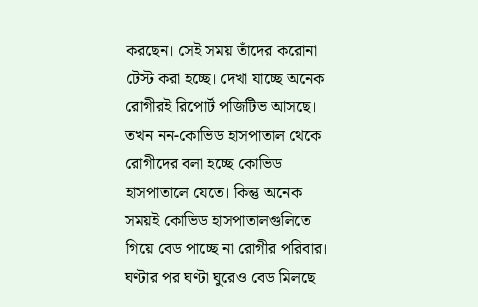করছেন। সেই সময় তাঁদের করোনা টেস্ট করা হচ্ছে। দেখা যাচ্ছে অনেক রোগীরই রিপোর্ট পজিটিভ আসছে। তখন নন-কোভিড হাসপাতাল থেকে রোগীদের বলা হচ্ছে কোভিড হাসপাতালে যেতে। কিন্তু অনেক সময়ই কোভিড হাসপাতালগুলিতে গিয়ে বেড পাচ্ছে না রোগীর পরিবার। ঘণ্টার পর ঘণ্টা ঘুরেও বেড মিলছে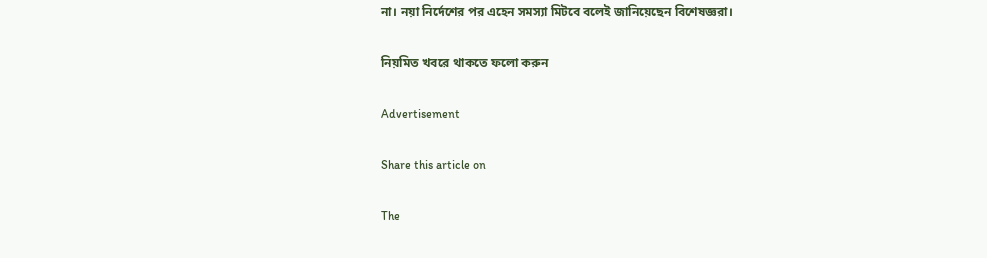না। নয়া নির্দেশের পর এহেন সমস্যা মিটবে বলেই জানিয়েছেন বিশেষজ্ঞরা।

নিয়মিত খবরে থাকতে ফলো করুন

Advertisement

Share this article on

The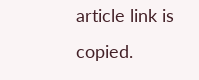article link is copied.